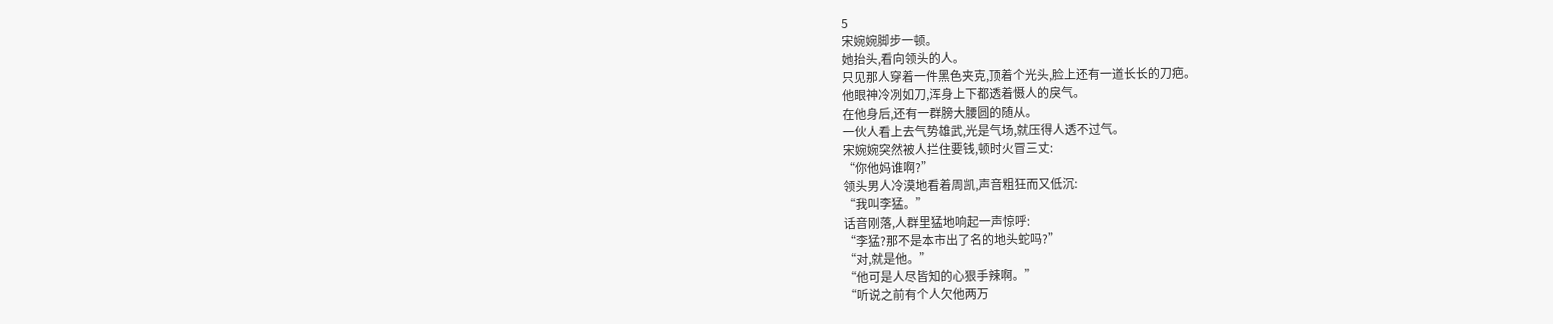5
宋婉婉脚步一顿。
她抬头,看向领头的人。
只见那人穿着一件黑色夹克,顶着个光头,脸上还有一道长长的刀疤。
他眼神冷冽如刀,浑身上下都透着慑人的戾气。
在他身后,还有一群膀大腰圆的随从。
一伙人看上去气势雄武,光是气场,就压得人透不过气。
宋婉婉突然被人拦住要钱,顿时火冒三丈:
“你他妈谁啊?”
领头男人冷漠地看着周凯,声音粗狂而又低沉:
“我叫李猛。”
话音刚落,人群里猛地响起一声惊呼:
“李猛?那不是本市出了名的地头蛇吗?”
“对,就是他。”
“他可是人尽皆知的心狠手辣啊。”
“听说之前有个人欠他两万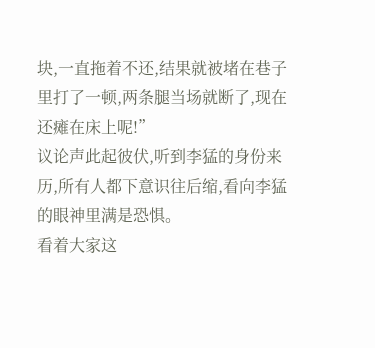块,一直拖着不还,结果就被堵在巷子里打了一顿,两条腿当场就断了,现在还瘫在床上呢!”
议论声此起彼伏,听到李猛的身份来历,所有人都下意识往后缩,看向李猛的眼神里满是恐惧。
看着大家这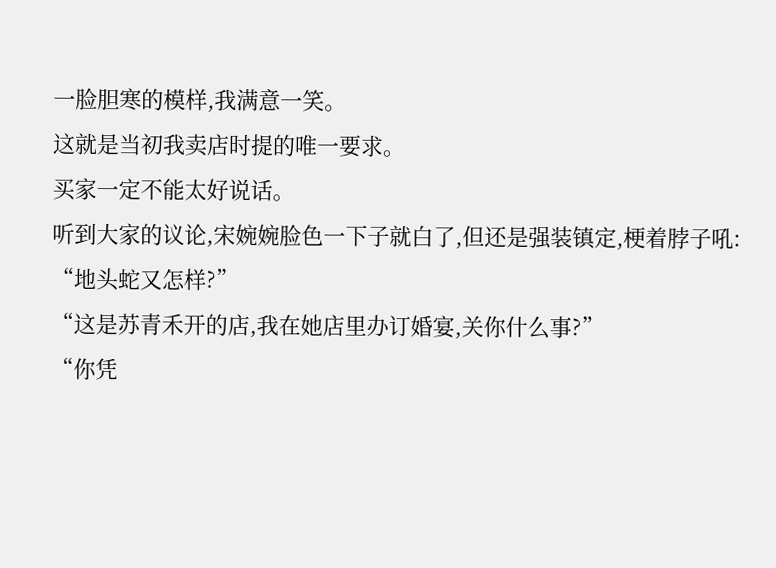一脸胆寒的模样,我满意一笑。
这就是当初我卖店时提的唯一要求。
买家一定不能太好说话。
听到大家的议论,宋婉婉脸色一下子就白了,但还是强装镇定,梗着脖子吼:
“地头蛇又怎样?”
“这是苏青禾开的店,我在她店里办订婚宴,关你什么事?”
“你凭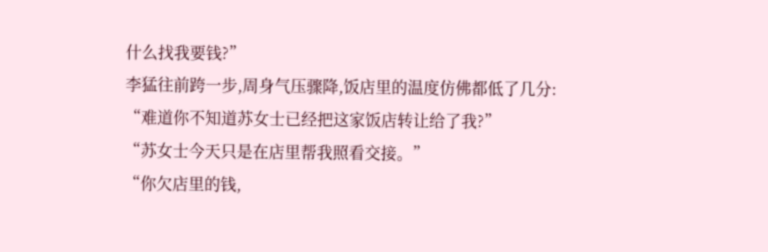什么找我要钱?”
李猛往前跨一步,周身气压骤降,饭店里的温度仿佛都低了几分:
“难道你不知道苏女士已经把这家饭店转让给了我?”
“苏女士今天只是在店里帮我照看交接。”
“你欠店里的钱,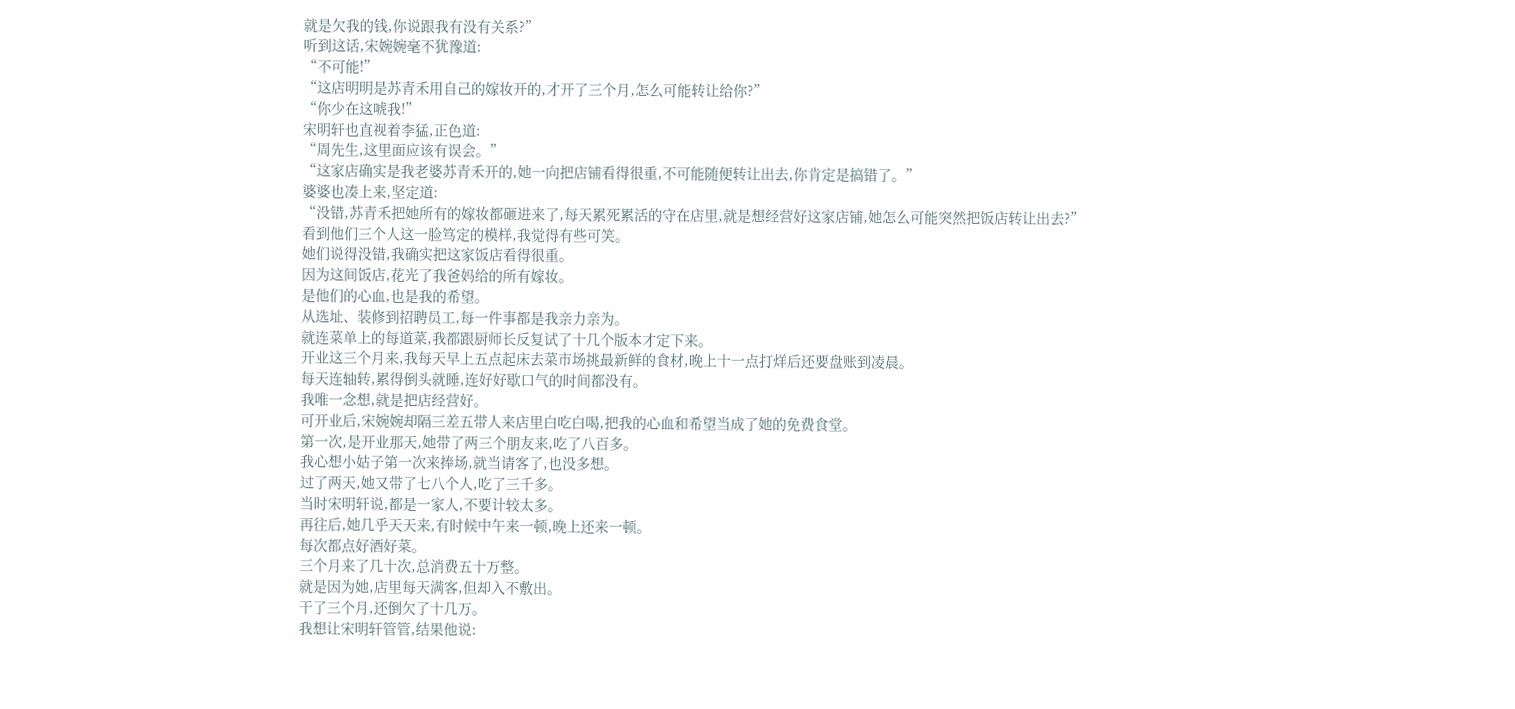就是欠我的钱,你说跟我有没有关系?”
听到这话,宋婉婉毫不犹豫道:
“不可能!”
“这店明明是苏青禾用自己的嫁妆开的,才开了三个月,怎么可能转让给你?”
“你少在这唬我!”
宋明轩也直视着李猛,正色道:
“周先生,这里面应该有误会。”
“这家店确实是我老婆苏青禾开的,她一向把店铺看得很重,不可能随便转让出去,你肯定是搞错了。”
婆婆也凑上来,坚定道:
“没错,苏青禾把她所有的嫁妆都砸进来了,每天累死累活的守在店里,就是想经营好这家店铺,她怎么可能突然把饭店转让出去?”
看到他们三个人这一脸笃定的模样,我觉得有些可笑。
她们说得没错,我确实把这家饭店看得很重。
因为这间饭店,花光了我爸妈给的所有嫁妆。
是他们的心血,也是我的希望。
从选址、装修到招聘员工,每一件事都是我亲力亲为。
就连菜单上的每道菜,我都跟厨师长反复试了十几个版本才定下来。
开业这三个月来,我每天早上五点起床去菜市场挑最新鲜的食材,晚上十一点打烊后还要盘账到凌晨。
每天连轴转,累得倒头就睡,连好好歇口气的时间都没有。
我唯一念想,就是把店经营好。
可开业后,宋婉婉却隔三差五带人来店里白吃白喝,把我的心血和希望当成了她的免费食堂。
第一次,是开业那天,她带了两三个朋友来,吃了八百多。
我心想小姑子第一次来捧场,就当请客了,也没多想。
过了两天,她又带了七八个人,吃了三千多。
当时宋明轩说,都是一家人,不要计较太多。
再往后,她几乎天天来,有时候中午来一顿,晚上还来一顿。
每次都点好酒好菜。
三个月来了几十次,总消费五十万整。
就是因为她,店里每天满客,但却入不敷出。
干了三个月,还倒欠了十几万。
我想让宋明轩管管,结果他说: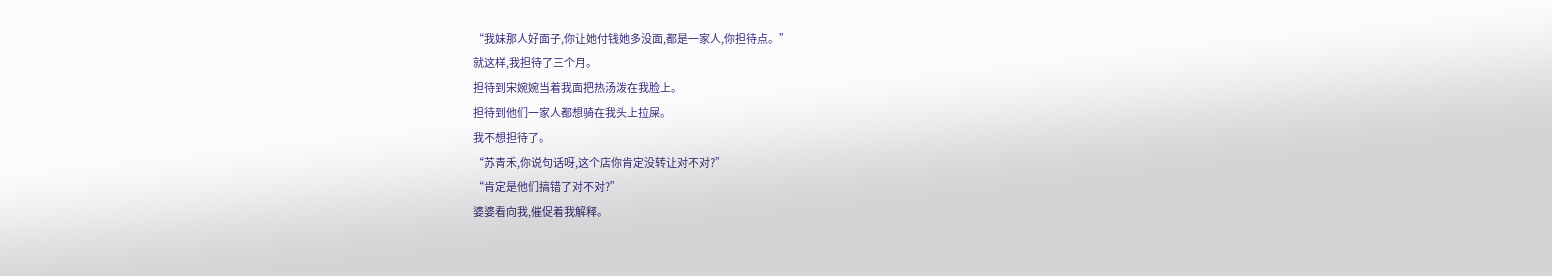“我妹那人好面子,你让她付钱她多没面,都是一家人,你担待点。”
就这样,我担待了三个月。
担待到宋婉婉当着我面把热汤泼在我脸上。
担待到他们一家人都想骑在我头上拉屎。
我不想担待了。
“苏青禾,你说句话呀,这个店你肯定没转让对不对?”
“肯定是他们搞错了对不对?”
婆婆看向我,催促着我解释。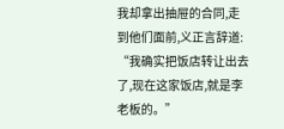我却拿出抽屉的合同,走到他们面前,义正言辞道:
“我确实把饭店转让出去了,现在这家饭店,就是李老板的。”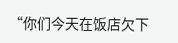“你们今天在饭店欠下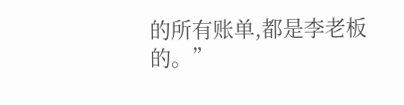的所有账单,都是李老板的。”